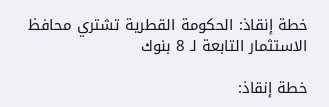خطة إنقاذ: الحكومة القطرية تشتري محافظ الاستثمار التابعة لـ 8 بنوك

خطة إنقاذ: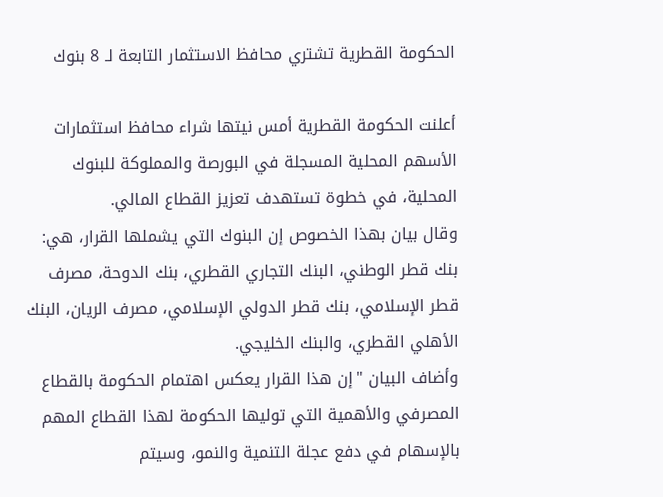الحكومة القطرية تشتري محافظ الاستثمار التابعة لـ 8 بنوك

أعلنت الحكومة القطرية أمس نيتها شراء محافظ استثمارات الأسهم المحلية المسجلة في البورصة والمملوكة للبنوك المحلية، في خطوة تستهدف تعزيز القطاع المالي.
وقال بيان بهذا الخصوص إن البنوك التي يشملها القرار، هي: بنك قطر الوطني، البنك التجاري القطري، بنك الدوحة، مصرف قطر الإسلامي، بنك قطر الدولي الإسلامي، مصرف الريان، البنك الأهلي القطري، والبنك الخليجي.
وأضاف البيان "إن هذا القرار يعكس اهتمام الحكومة بالقطاع المصرفي والأهمية التي توليها الحكومة لهذا القطاع المهم بالإسهام في دفع عجلة التنمية والنمو، وسيتم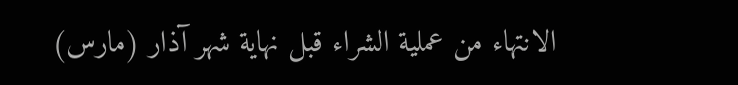الانتهاء من عملية الشراء قبل نهاية شهر آذار (مارس)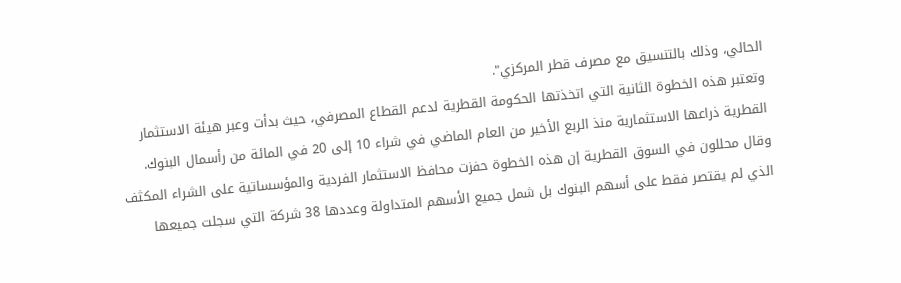الحالي، وذلك بالتنسيق مع مصرف قطر المركزي".
وتعتبر هذه الخطوة الثانية التي اتخذتها الحكومة القطرية لدعم القطاع المصرفي، حيث بدأت وعبر هيئة الاستثمار القطرية ذراعها الاستثمارية منذ الربع الأخير من العام الماضي في شراء 10 إلى 20 في المائة من رأسمال البنوك.
وقال محللون في السوق القطرية إن هذه الخطوة حفزت محافظ الاستثمار الفردية والمؤسساتية على الشراء المكثف الذي لم يقتصر فقط على أسهم البنوك بل شمل جميع الأسهم المتداولة وعددها 38 شركة التي سجلت جميعها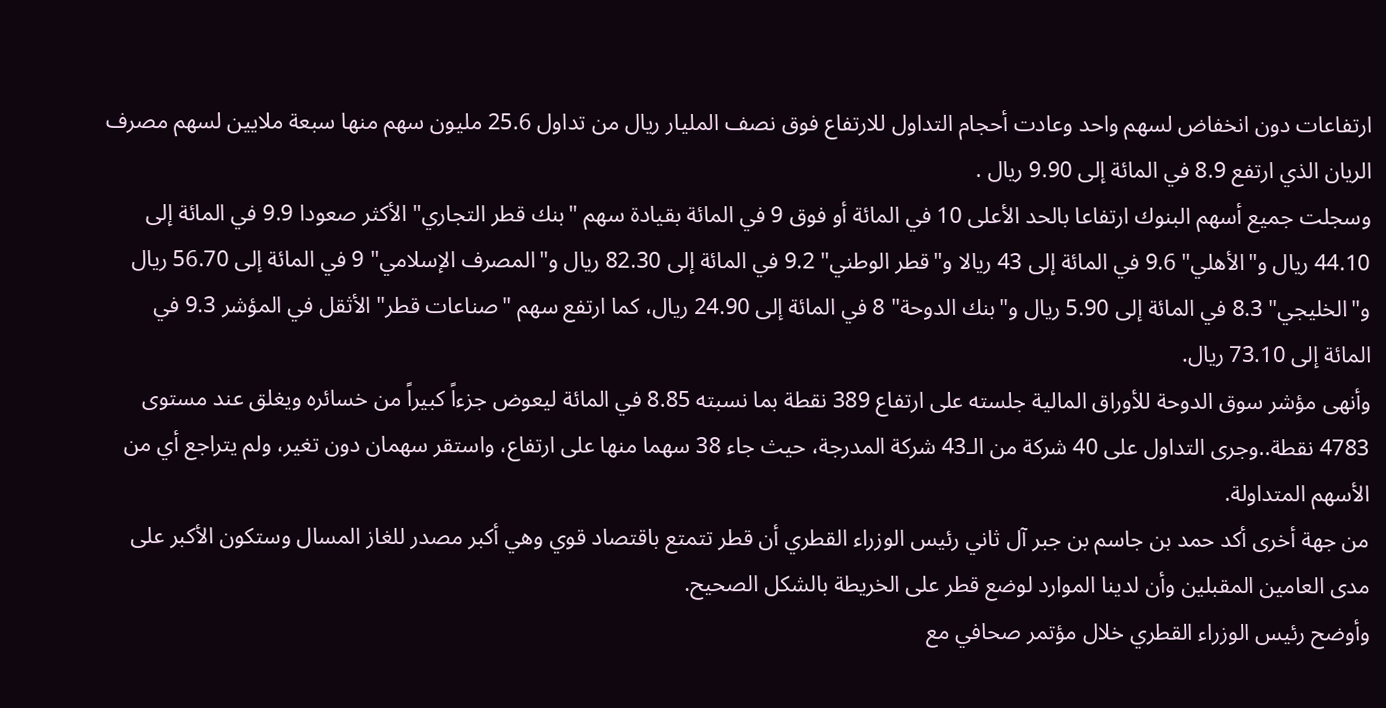ارتفاعات دون انخفاض لسهم واحد وعادت أحجام التداول للارتفاع فوق نصف المليار ريال من تداول 25.6 مليون سهم منها سبعة ملايين لسهم مصرف الريان الذي ارتفع 8.9 في المائة إلى 9.90 ريال .
وسجلت جميع أسهم البنوك ارتفاعا بالحد الأعلى 10 في المائة أو فوق 9 في المائة بقيادة سهم "بنك قطر التجاري" الأكثر صعودا 9.9 في المائة إلى 44.10 ريال و"الأهلي" 9.6 في المائة إلى 43 ريالا و"قطر الوطني" 9.2 في المائة إلى 82.30 ريال و"المصرف الإسلامي" 9 في المائة إلى 56.70 ريال و"الخليجي" 8.3 في المائة إلى 5.90 ريال و"بنك الدوحة" 8 في المائة إلى 24.90 ريال، كما ارتفع سهم "صناعات قطر" الأثقل في المؤشر 9.3 في المائة إلى 73.10 ريال.
وأنهى مؤشر سوق الدوحة للأوراق المالية جلسته على ارتفاع 389 نقطة بما نسبته 8.85 في المائة ليعوض جزءاً كبيراً من خسائره ويغلق عند مستوى 4783 نقطة..وجرى التداول على 40 شركة من الـ43 شركة المدرجة، حيث جاء 38 سهما منها على ارتفاع، واستقر سهمان دون تغير، ولم يتراجع أي من الأسهم المتداولة.
من جهة أخرى أكد حمد بن جاسم بن جبر آل ثاني رئيس الوزراء القطري أن قطر تتمتع باقتصاد قوي وهي أكبر مصدر للغاز المسال وستكون الأكبر على مدى العامين المقبلين وأن لدينا الموارد لوضع قطر على الخريطة بالشكل الصحيح.
وأوضح رئيس الوزراء القطري خلال مؤتمر صحافي مع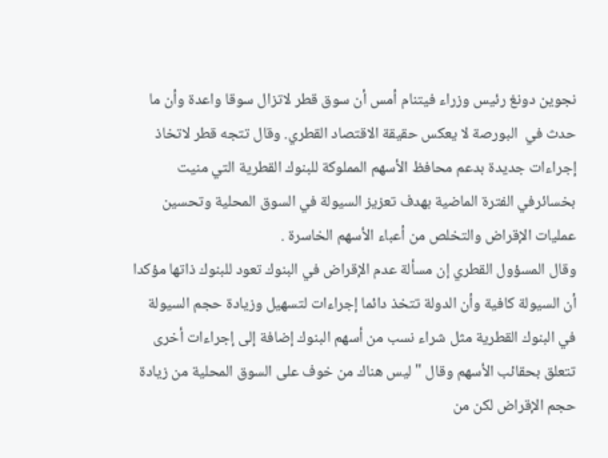نجوين دونغ رئيس وزراء فيتنام أمس أن سوق قطر لاتزال سوقا واعدة وأن ما حدث في  البورصة لا يعكس حقيقة الاقتصاد القطري. وقال تتجه قطر لاتخاذ إجراءات جديدة بدعم محافظ الأسهم المملوكة للبنوك القطرية التي منيت بخسائرفي الفترة الماضية بهدف تعزيز السيولة في السوق المحلية وتحسين عمليات الإقراض والتخلص من أعباء الأسهم الخاسرة .
وقال المسؤول القطري إن مسألة عدم الإقراض في البنوك تعود للبنوك ذاتها مؤكدا أن السيولة كافية وأن الدولة تتخذ دائما إجراءات لتسهيل وزيادة حجم السيولة في البنوك القطرية مثل شراء نسب من أسهم البنوك إضافة إلى إجراءات أخرى تتعلق بحقائب الأسهم وقال "ليس هناك من خوف على السوق المحلية من زيادة حجم الإقراض لكن من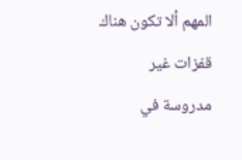المهم ألا تكون هناك قفزات غير مدروسة في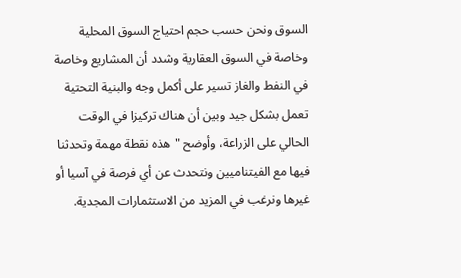السوق ونحن حسب حجم احتياج السوق المحلية وخاصة في السوق العقارية وشدد أن المشاريع وخاصة في النفط والغاز تسير على أكمل وجه والبنية التحتية تعمل بشكل جيد وبين أن هناك تركيزا في الوقت الحالي على الزراعة، وأوضح "هذه نقطة مهمة وتحدثنا فيها مع الفيتناميين ونتحدث عن أي فرصة في آسيا أو غيرها ونرغب في المزيد من الاستثمارات المجدية.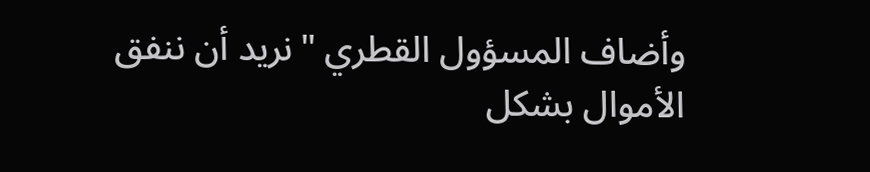وأضاف المسؤول القطري "نريد أن ننفق الأموال بشكل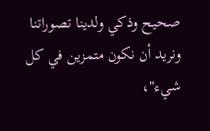صحيح وذكي ولدينا تصوراتنا ونريد أن نكون متمزين في كل شيء"،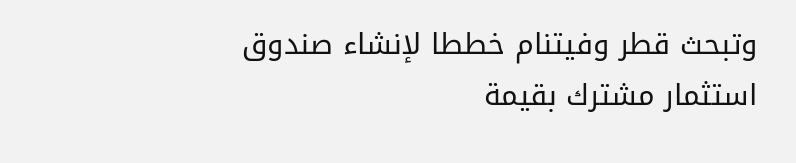وتبحث قطر وفيتنام خططا لإنشاء صندوق استثمار مشترك بقيمة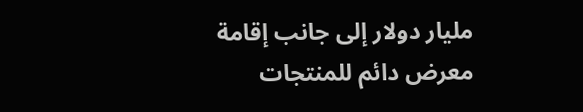مليار دولار إلى جانب إقامة معرض دائم للمنتجات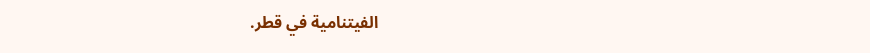الفيتنامية في قطر.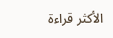الأكثر قراءة